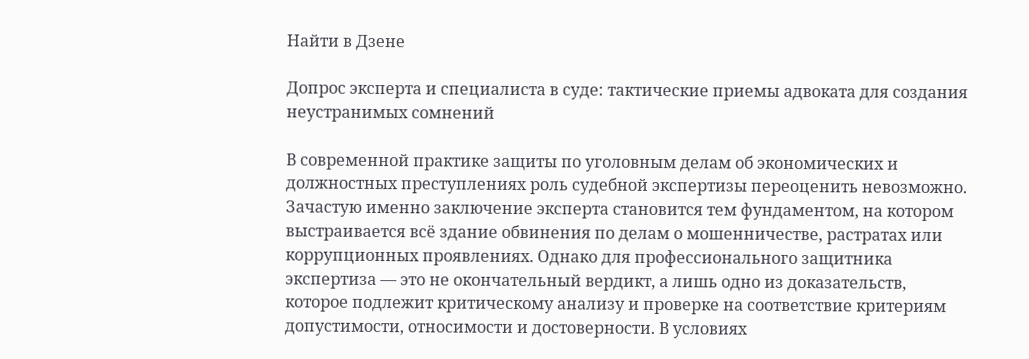Найти в Дзене

Допрос эксперта и специалиста в суде: тактические приемы адвоката для создания неустранимых сомнений

В современной практике защиты по уголовным делам об экономических и должностных преступлениях роль судебной экспертизы переоценить невозможно. Зачастую именно заключение эксперта становится тем фундаментом, на котором выстраивается всё здание обвинения по делам о мошенничестве, растратах или коррупционных проявлениях. Однако для профессионального защитника экспертиза — это не окончательный вердикт, а лишь одно из доказательств, которое подлежит критическому анализу и проверке на соответствие критериям допустимости, относимости и достоверности. В условиях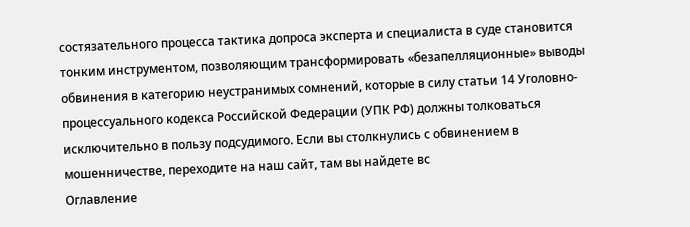состязательного процесса тактика допроса эксперта и специалиста в суде становится тонким инструментом, позволяющим трансформировать «безапелляционные» выводы обвинения в категорию неустранимых сомнений, которые в силу статьи 14 Уголовно-процессуального кодекса Российской Федерации (УПК РФ) должны толковаться исключительно в пользу подсудимого. Если вы столкнулись с обвинением в мошенничестве, переходите на наш сайт, там вы найдете вс
Оглавление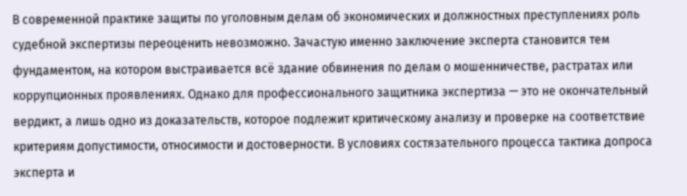В современной практике защиты по уголовным делам об экономических и должностных преступлениях роль судебной экспертизы переоценить невозможно. Зачастую именно заключение эксперта становится тем фундаментом, на котором выстраивается всё здание обвинения по делам о мошенничестве, растратах или коррупционных проявлениях. Однако для профессионального защитника экспертиза — это не окончательный вердикт, а лишь одно из доказательств, которое подлежит критическому анализу и проверке на соответствие критериям допустимости, относимости и достоверности. В условиях состязательного процесса тактика допроса эксперта и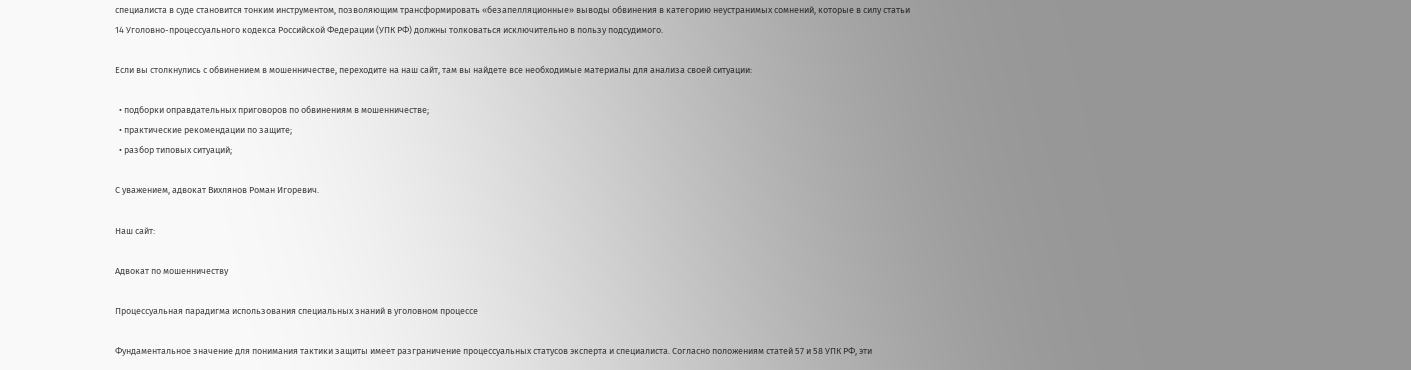специалиста в суде становится тонким инструментом, позволяющим трансформировать «безапелляционные» выводы обвинения в категорию неустранимых сомнений, которые в силу статьи 14 Уголовно-процессуального кодекса Российской Федерации (УПК РФ) должны толковаться исключительно в пользу подсудимого.

Если вы столкнулись с обвинением в мошенничестве, переходите на наш сайт, там вы найдете все необходимые материалы для анализа своей ситуации:

  • подборки оправдательных приговоров по обвинениям в мошенничестве;
  • практические рекомендации по защите;
  • разбор типовых ситуаций;

С уважением, адвокат Вихлянов Роман Игоревич.

Наш сайт:

Адвокат по мошенничеству

Процессуальная парадигма использования специальных знаний в уголовном процессе

Фундаментальное значение для понимания тактики защиты имеет разграничение процессуальных статусов эксперта и специалиста. Согласно положениям статей 57 и 58 УПК РФ, эти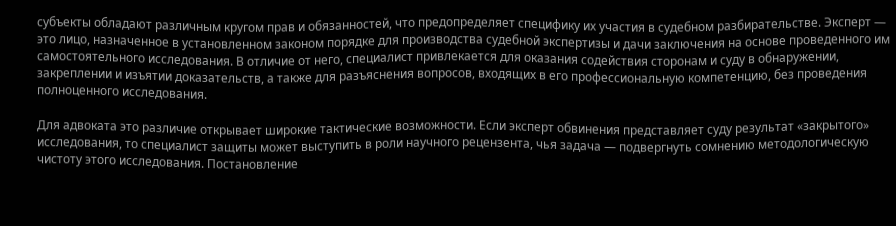субъекты обладают различным кругом прав и обязанностей, что предопределяет специфику их участия в судебном разбирательстве. Эксперт — это лицо, назначенное в установленном законом порядке для производства судебной экспертизы и дачи заключения на основе проведенного им самостоятельного исследования. В отличие от него, специалист привлекается для оказания содействия сторонам и суду в обнаружении, закреплении и изъятии доказательств, а также для разъяснения вопросов, входящих в его профессиональную компетенцию, без проведения полноценного исследования.

Для адвоката это различие открывает широкие тактические возможности. Если эксперт обвинения представляет суду результат «закрытого» исследования, то специалист защиты может выступить в роли научного рецензента, чья задача — подвергнуть сомнению методологическую чистоту этого исследования. Постановление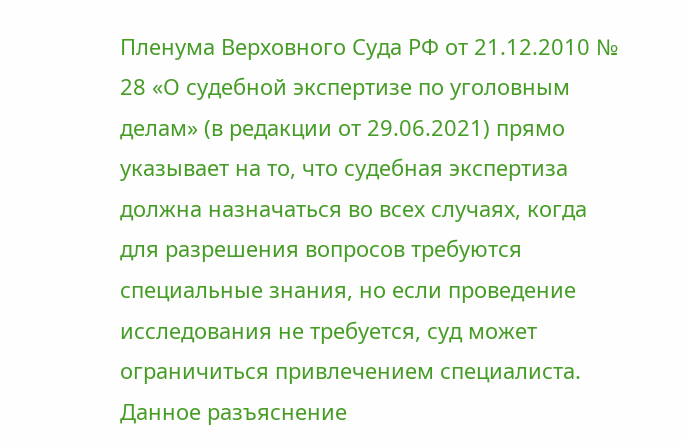Пленума Верховного Суда РФ от 21.12.2010 № 28 «О судебной экспертизе по уголовным делам» (в редакции от 29.06.2021) прямо указывает на то, что судебная экспертиза должна назначаться во всех случаях, когда для разрешения вопросов требуются специальные знания, но если проведение исследования не требуется, суд может ограничиться привлечением специалиста. Данное разъяснение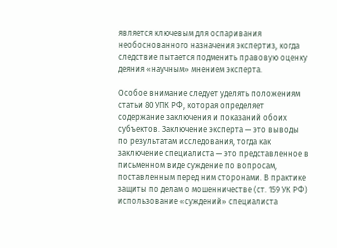является ключевым для оспаривания необоснованного назначения экспертиз, когда следствие пытается подменить правовую оценку деяния «научным» мнением эксперта.

Особое внимание следует уделять положениям статьи 80 УПК РФ, которая определяет содержание заключения и показаний обоих субъектов. Заключение эксперта — это выводы по результатам исследования, тогда как заключение специалиста — это представленное в письменном виде суждение по вопросам, поставленным перед ним сторонами. В практике защиты по делам о мошенничестве (ст. 159 УК РФ) использование «суждений» специалиста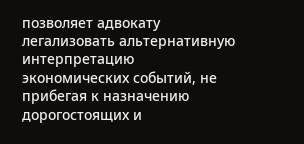позволяет адвокату легализовать альтернативную интерпретацию экономических событий, не прибегая к назначению дорогостоящих и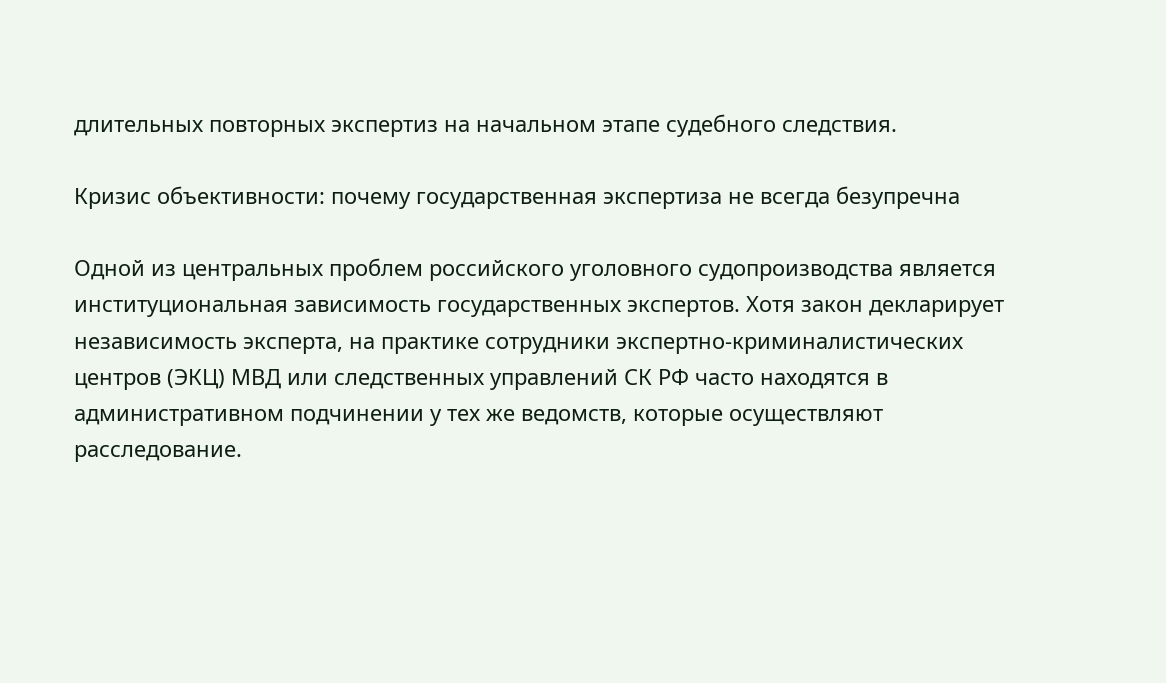длительных повторных экспертиз на начальном этапе судебного следствия.

Кризис объективности: почему государственная экспертиза не всегда безупречна

Одной из центральных проблем российского уголовного судопроизводства является институциональная зависимость государственных экспертов. Хотя закон декларирует независимость эксперта, на практике сотрудники экспертно-криминалистических центров (ЭКЦ) МВД или следственных управлений СК РФ часто находятся в административном подчинении у тех же ведомств, которые осуществляют расследование.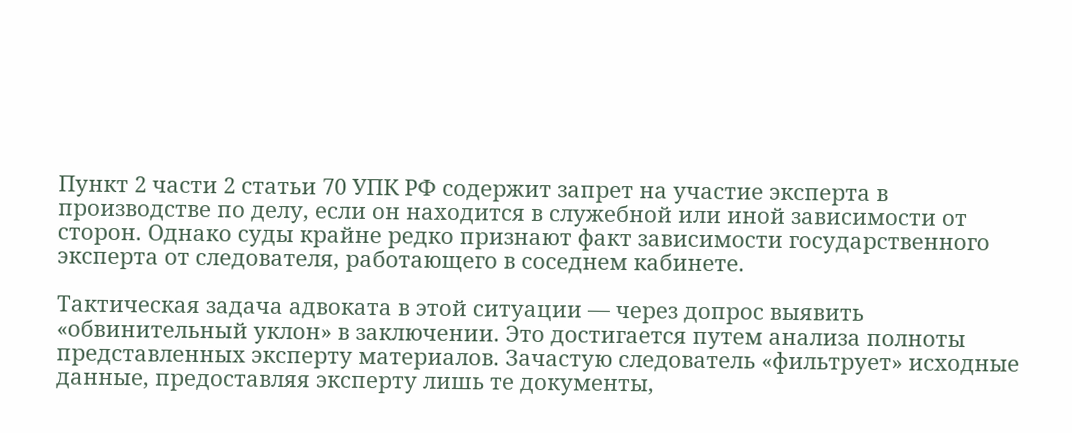Пункт 2 части 2 статьи 70 УПК РФ содержит запрет на участие эксперта в производстве по делу, если он находится в служебной или иной зависимости от сторон. Однако суды крайне редко признают факт зависимости государственного эксперта от следователя, работающего в соседнем кабинете.

Тактическая задача адвоката в этой ситуации — через допрос выявить «обвинительный уклон» в заключении. Это достигается путем анализа полноты представленных эксперту материалов. Зачастую следователь «фильтрует» исходные данные, предоставляя эксперту лишь те документы,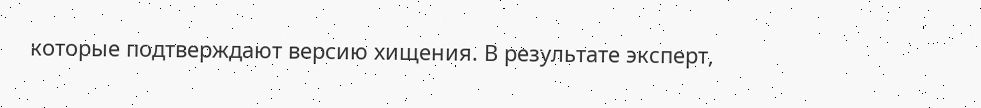которые подтверждают версию хищения. В результате эксперт,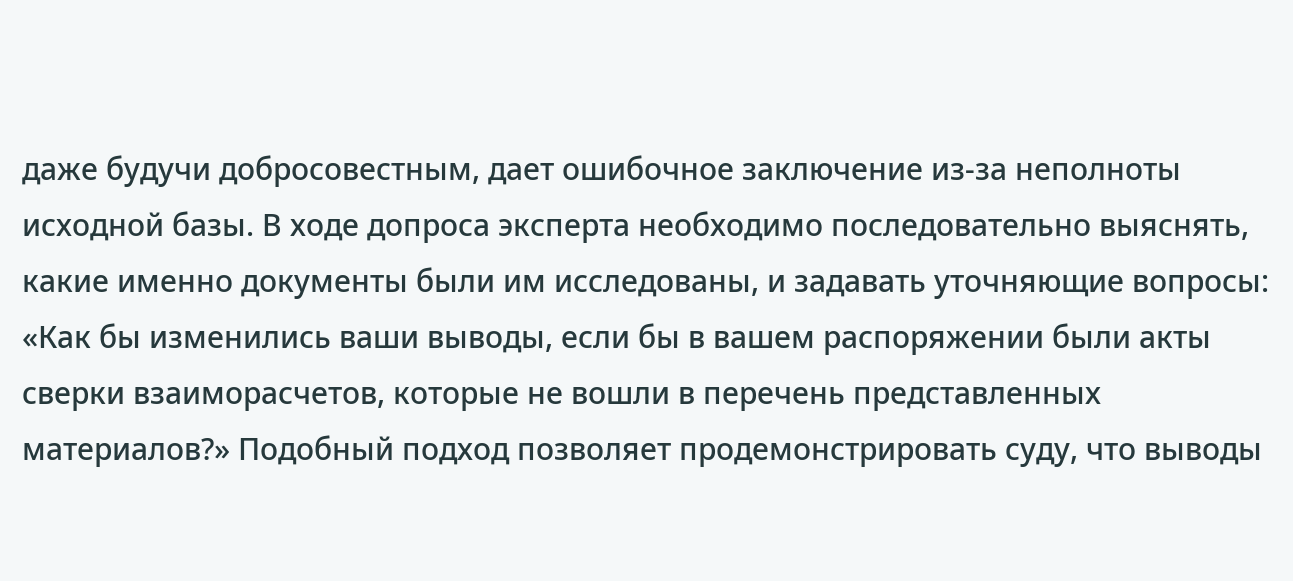даже будучи добросовестным, дает ошибочное заключение из-за неполноты исходной базы. В ходе допроса эксперта необходимо последовательно выяснять, какие именно документы были им исследованы, и задавать уточняющие вопросы: «Как бы изменились ваши выводы, если бы в вашем распоряжении были акты сверки взаиморасчетов, которые не вошли в перечень представленных материалов?» Подобный подход позволяет продемонстрировать суду, что выводы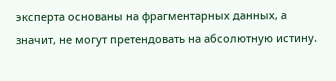эксперта основаны на фрагментарных данных, а значит, не могут претендовать на абсолютную истину.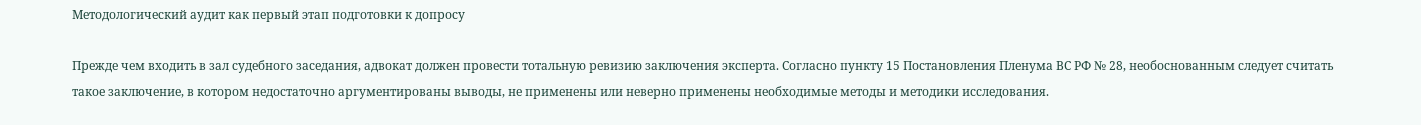Методологический аудит как первый этап подготовки к допросу

Прежде чем входить в зал судебного заседания, адвокат должен провести тотальную ревизию заключения эксперта. Согласно пункту 15 Постановления Пленума ВС РФ № 28, необоснованным следует считать такое заключение, в котором недостаточно аргументированы выводы, не применены или неверно применены необходимые методы и методики исследования.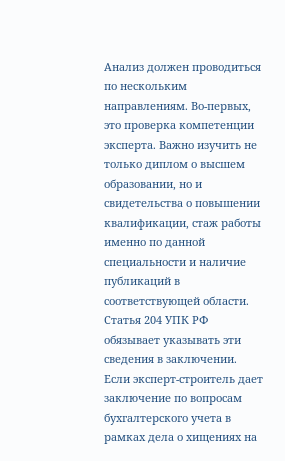Анализ должен проводиться по нескольким направлениям. Во-первых, это проверка компетенции эксперта. Важно изучить не только диплом о высшем образовании, но и свидетельства о повышении квалификации, стаж работы именно по данной специальности и наличие публикаций в соответствующей области. Статья 204 УПК РФ обязывает указывать эти сведения в заключении. Если эксперт-строитель дает заключение по вопросам бухгалтерского учета в рамках дела о хищениях на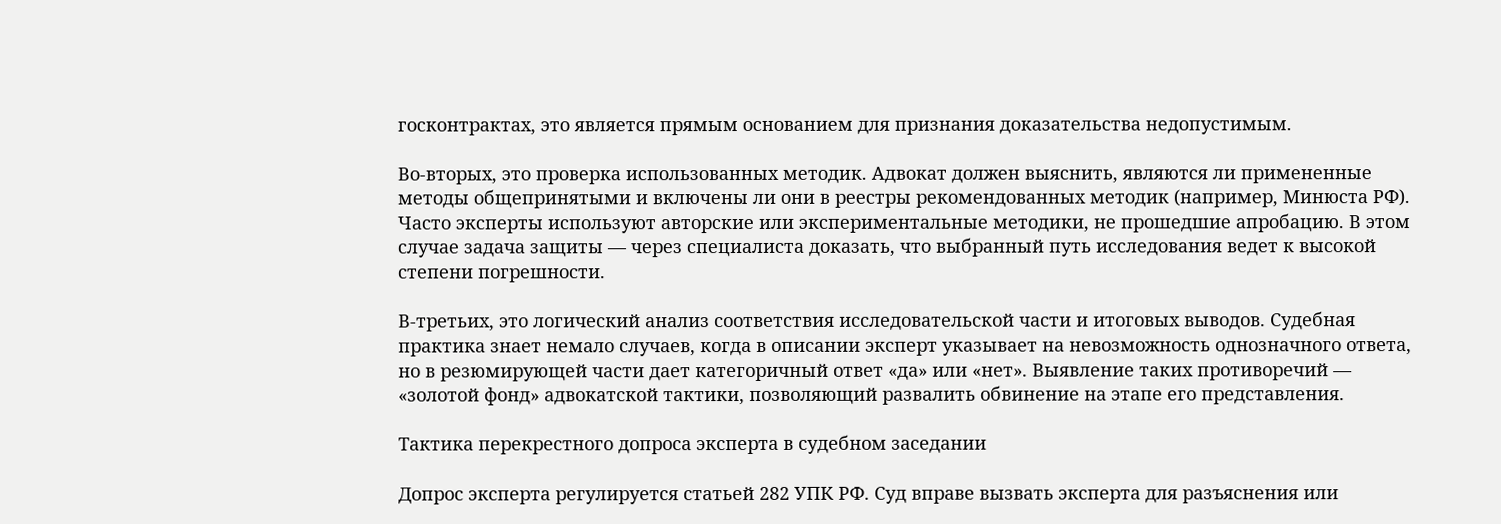госконтрактах, это является прямым основанием для признания доказательства недопустимым.

Во-вторых, это проверка использованных методик. Адвокат должен выяснить, являются ли примененные методы общепринятыми и включены ли они в реестры рекомендованных методик (например, Минюста РФ). Часто эксперты используют авторские или экспериментальные методики, не прошедшие апробацию. В этом случае задача защиты — через специалиста доказать, что выбранный путь исследования ведет к высокой степени погрешности.

В-третьих, это логический анализ соответствия исследовательской части и итоговых выводов. Судебная практика знает немало случаев, когда в описании эксперт указывает на невозможность однозначного ответа, но в резюмирующей части дает категоричный ответ «да» или «нет». Выявление таких противоречий — «золотой фонд» адвокатской тактики, позволяющий развалить обвинение на этапе его представления.

Тактика перекрестного допроса эксперта в судебном заседании

Допрос эксперта регулируется статьей 282 УПК РФ. Суд вправе вызвать эксперта для разъяснения или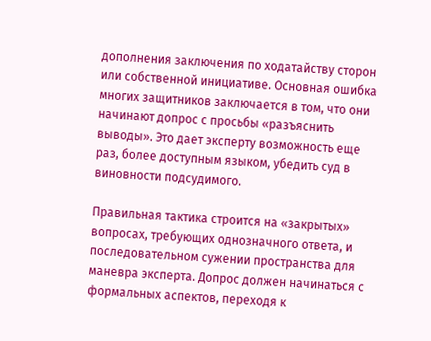дополнения заключения по ходатайству сторон или собственной инициативе. Основная ошибка многих защитников заключается в том, что они начинают допрос с просьбы «разъяснить выводы». Это дает эксперту возможность еще раз, более доступным языком, убедить суд в виновности подсудимого.

Правильная тактика строится на «закрытых» вопросах, требующих однозначного ответа, и последовательном сужении пространства для маневра эксперта. Допрос должен начинаться с формальных аспектов, переходя к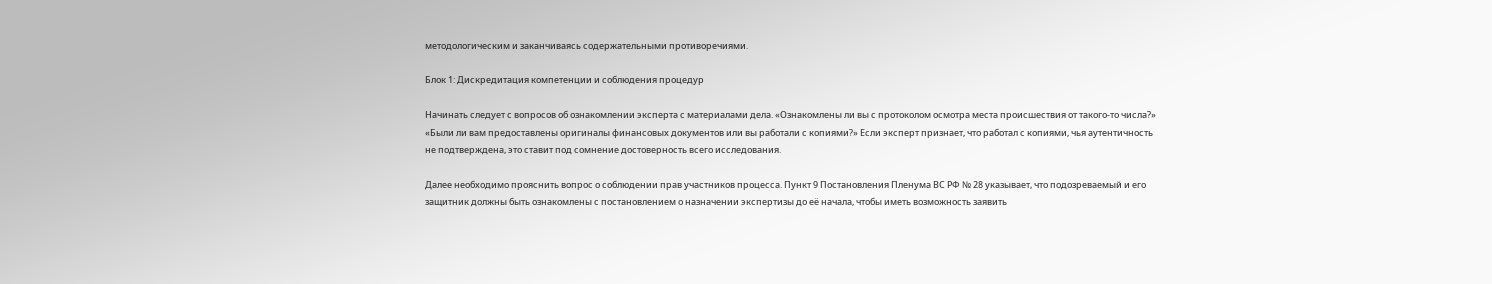методологическим и заканчиваясь содержательными противоречиями.

Блок 1: Дискредитация компетенции и соблюдения процедур

Начинать следует с вопросов об ознакомлении эксперта с материалами дела. «Ознакомлены ли вы с протоколом осмотра места происшествия от такого-то числа?» «Были ли вам предоставлены оригиналы финансовых документов или вы работали с копиями?» Если эксперт признает, что работал с копиями, чья аутентичность не подтверждена, это ставит под сомнение достоверность всего исследования.

Далее необходимо прояснить вопрос о соблюдении прав участников процесса. Пункт 9 Постановления Пленума ВС РФ № 28 указывает, что подозреваемый и его защитник должны быть ознакомлены с постановлением о назначении экспертизы до её начала, чтобы иметь возможность заявить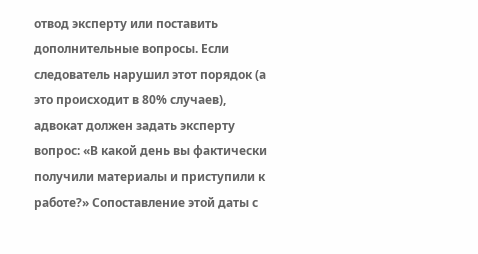отвод эксперту или поставить дополнительные вопросы. Если следователь нарушил этот порядок (а это происходит в 80% случаев), адвокат должен задать эксперту вопрос: «В какой день вы фактически получили материалы и приступили к работе?» Сопоставление этой даты с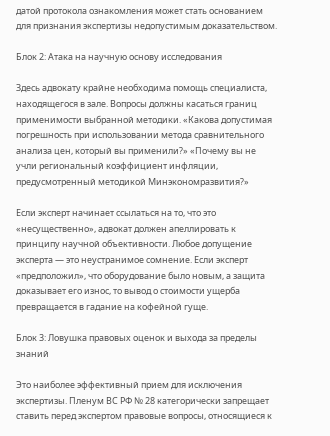датой протокола ознакомления может стать основанием для признания экспертизы недопустимым доказательством.

Блок 2: Атака на научную основу исследования

Здесь адвокату крайне необходима помощь специалиста, находящегося в зале. Вопросы должны касаться границ применимости выбранной методики. «Какова допустимая погрешность при использовании метода сравнительного анализа цен, который вы применили?» «Почему вы не учли региональный коэффициент инфляции, предусмотренный методикой Минэкономразвития?»

Если эксперт начинает ссылаться на то, что это «несущественно», адвокат должен апеллировать к принципу научной объективности. Любое допущение эксперта — это неустранимое сомнение. Если эксперт «предположил», что оборудование было новым, а защита доказывает его износ, то вывод о стоимости ущерба превращается в гадание на кофейной гуще.

Блок 3: Ловушка правовых оценок и выхода за пределы знаний

Это наиболее эффективный прием для исключения экспертизы. Пленум ВС РФ № 28 категорически запрещает ставить перед экспертом правовые вопросы, относящиеся к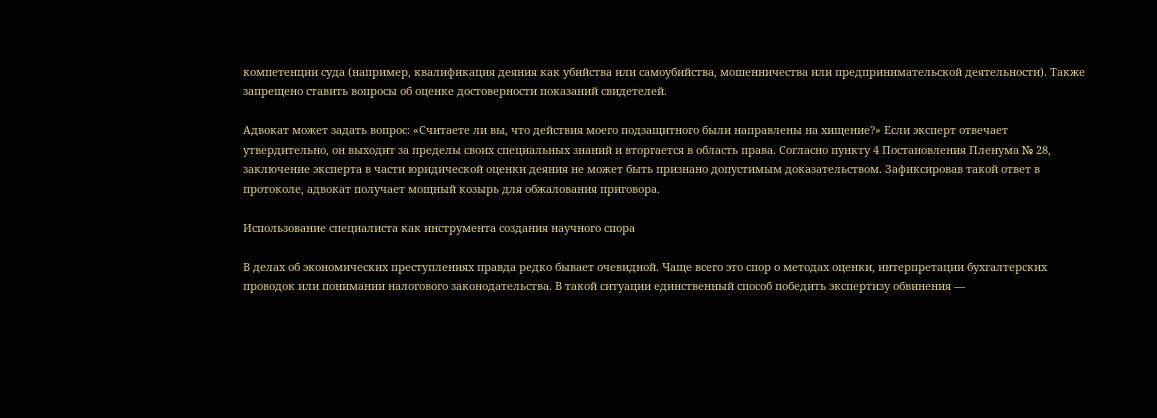компетенции суда (например, квалификация деяния как убийства или самоубийства, мошенничества или предпринимательской деятельности). Также запрещено ставить вопросы об оценке достоверности показаний свидетелей.

Адвокат может задать вопрос: «Считаете ли вы, что действия моего подзащитного были направлены на хищение?» Если эксперт отвечает утвердительно, он выходит за пределы своих специальных знаний и вторгается в область права. Согласно пункту 4 Постановления Пленума № 28, заключение эксперта в части юридической оценки деяния не может быть признано допустимым доказательством. Зафиксировав такой ответ в протоколе, адвокат получает мощный козырь для обжалования приговора.

Использование специалиста как инструмента создания научного спора

В делах об экономических преступлениях правда редко бывает очевидной. Чаще всего это спор о методах оценки, интерпретации бухгалтерских проводок или понимании налогового законодательства. В такой ситуации единственный способ победить экспертизу обвинения —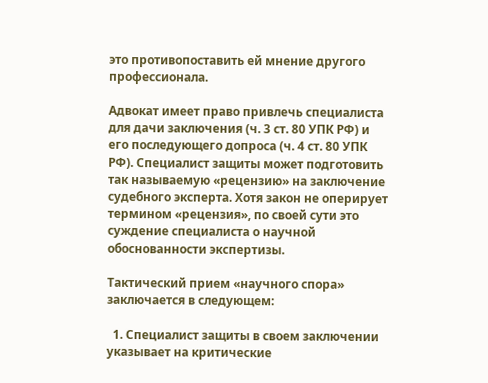это противопоставить ей мнение другого профессионала.

Адвокат имеет право привлечь специалиста для дачи заключения (ч. 3 ст. 80 УПК РФ) и его последующего допроса (ч. 4 ст. 80 УПК РФ). Специалист защиты может подготовить так называемую «рецензию» на заключение судебного эксперта. Хотя закон не оперирует термином «рецензия», по своей сути это суждение специалиста о научной обоснованности экспертизы.

Тактический прием «научного спора» заключается в следующем:

  1. Специалист защиты в своем заключении указывает на критические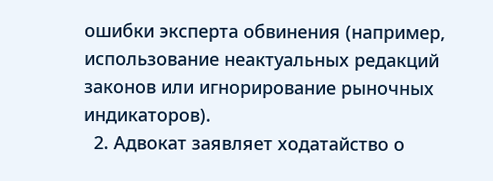ошибки эксперта обвинения (например, использование неактуальных редакций законов или игнорирование рыночных индикаторов).
  2. Адвокат заявляет ходатайство о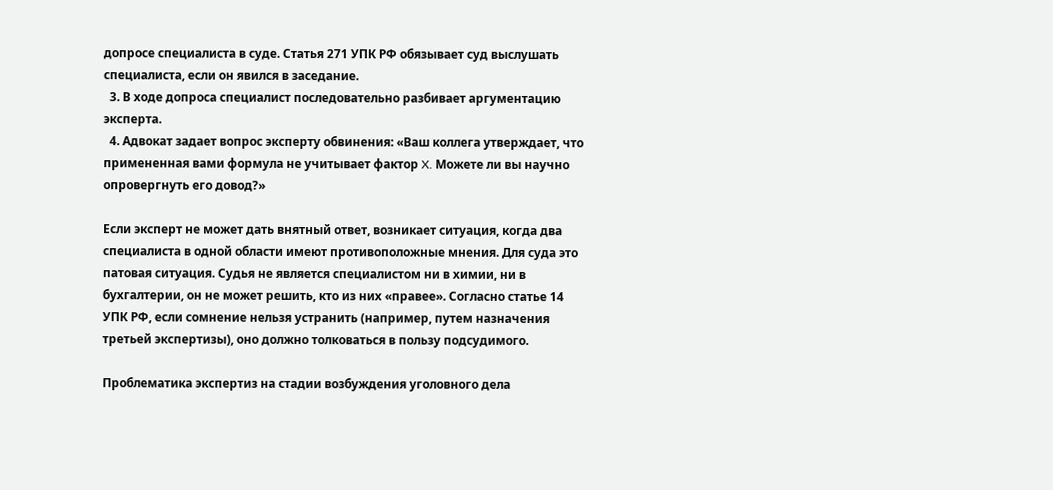допросе специалиста в суде. Статья 271 УПК РФ обязывает суд выслушать специалиста, если он явился в заседание.
  3. В ходе допроса специалист последовательно разбивает аргументацию эксперта.
  4. Адвокат задает вопрос эксперту обвинения: «Ваш коллега утверждает, что примененная вами формула не учитывает фактор X. Можете ли вы научно опровергнуть его довод?»

Если эксперт не может дать внятный ответ, возникает ситуация, когда два специалиста в одной области имеют противоположные мнения. Для суда это патовая ситуация. Судья не является специалистом ни в химии, ни в бухгалтерии, он не может решить, кто из них «правее». Согласно статье 14 УПК РФ, если сомнение нельзя устранить (например, путем назначения третьей экспертизы), оно должно толковаться в пользу подсудимого.

Проблематика экспертиз на стадии возбуждения уголовного дела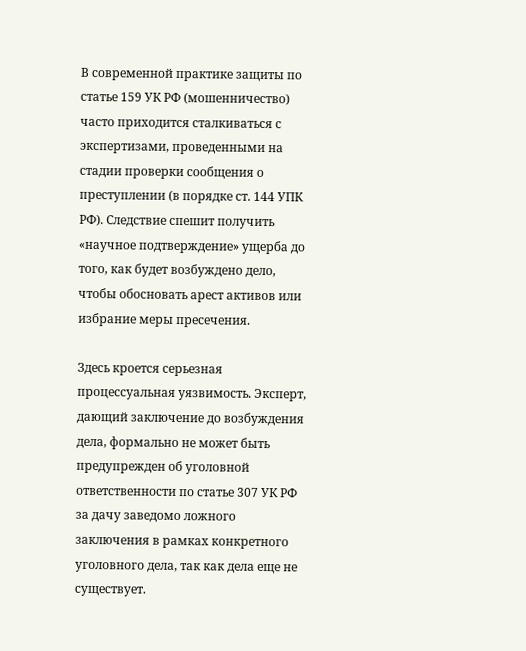В современной практике защиты по статье 159 УК РФ (мошенничество) часто приходится сталкиваться с экспертизами, проведенными на стадии проверки сообщения о преступлении (в порядке ст. 144 УПК РФ). Следствие спешит получить «научное подтверждение» ущерба до того, как будет возбуждено дело, чтобы обосновать арест активов или избрание меры пресечения.

Здесь кроется серьезная процессуальная уязвимость. Эксперт, дающий заключение до возбуждения дела, формально не может быть предупрежден об уголовной ответственности по статье 307 УК РФ за дачу заведомо ложного заключения в рамках конкретного уголовного дела, так как дела еще не существует.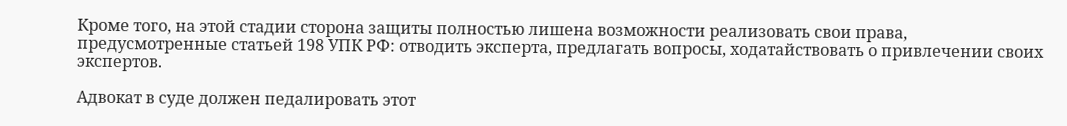Кроме того, на этой стадии сторона защиты полностью лишена возможности реализовать свои права, предусмотренные статьей 198 УПК РФ: отводить эксперта, предлагать вопросы, ходатайствовать о привлечении своих экспертов.

Адвокат в суде должен педалировать этот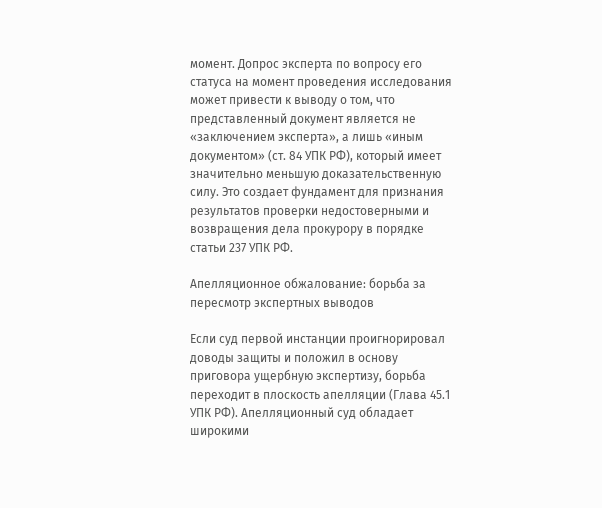момент. Допрос эксперта по вопросу его статуса на момент проведения исследования может привести к выводу о том, что представленный документ является не «заключением эксперта», а лишь «иным документом» (ст. 84 УПК РФ), который имеет значительно меньшую доказательственную силу. Это создает фундамент для признания результатов проверки недостоверными и возвращения дела прокурору в порядке статьи 237 УПК РФ.

Апелляционное обжалование: борьба за пересмотр экспертных выводов

Если суд первой инстанции проигнорировал доводы защиты и положил в основу приговора ущербную экспертизу, борьба переходит в плоскость апелляции (Глава 45.1 УПК РФ). Апелляционный суд обладает широкими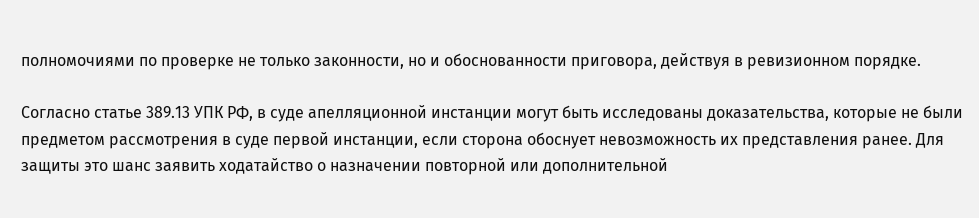полномочиями по проверке не только законности, но и обоснованности приговора, действуя в ревизионном порядке.

Согласно статье 389.13 УПК РФ, в суде апелляционной инстанции могут быть исследованы доказательства, которые не были предметом рассмотрения в суде первой инстанции, если сторона обоснует невозможность их представления ранее. Для защиты это шанс заявить ходатайство о назначении повторной или дополнительной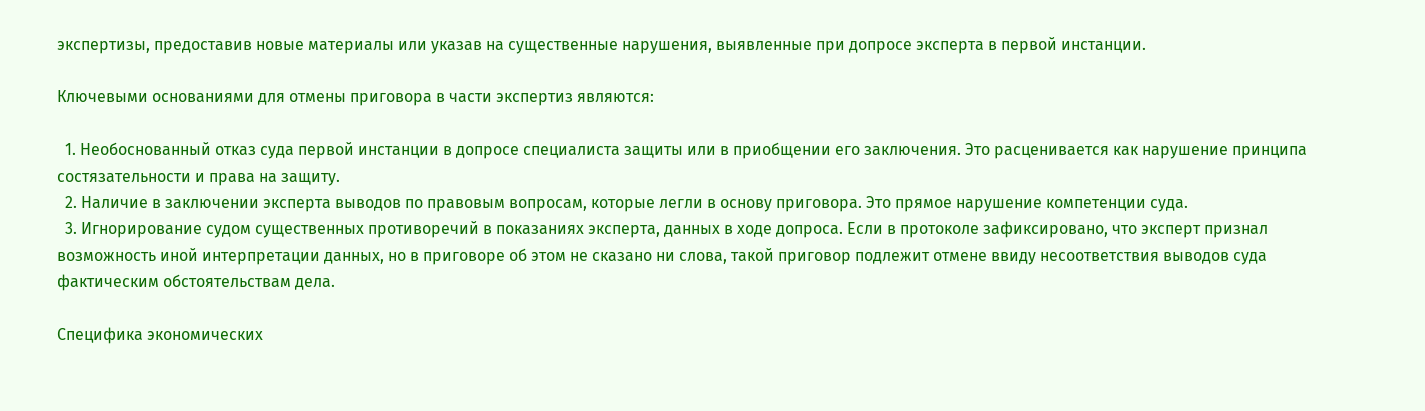экспертизы, предоставив новые материалы или указав на существенные нарушения, выявленные при допросе эксперта в первой инстанции.

Ключевыми основаниями для отмены приговора в части экспертиз являются:

  1. Необоснованный отказ суда первой инстанции в допросе специалиста защиты или в приобщении его заключения. Это расценивается как нарушение принципа состязательности и права на защиту.
  2. Наличие в заключении эксперта выводов по правовым вопросам, которые легли в основу приговора. Это прямое нарушение компетенции суда.
  3. Игнорирование судом существенных противоречий в показаниях эксперта, данных в ходе допроса. Если в протоколе зафиксировано, что эксперт признал возможность иной интерпретации данных, но в приговоре об этом не сказано ни слова, такой приговор подлежит отмене ввиду несоответствия выводов суда фактическим обстоятельствам дела.

Специфика экономических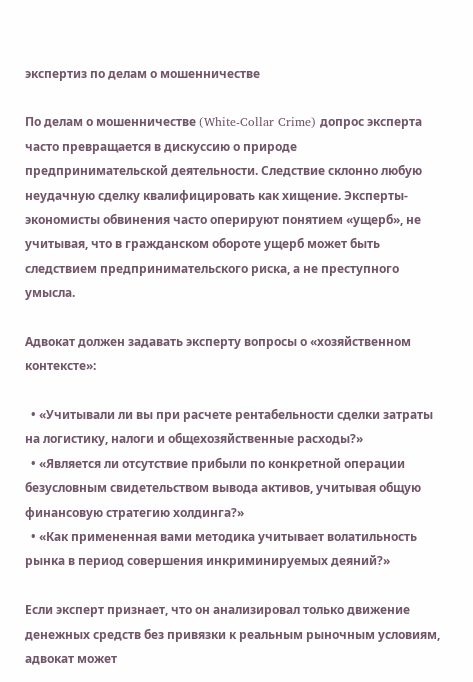экспертиз по делам о мошенничестве

По делам о мошенничестве (White-Collar Crime) допрос эксперта часто превращается в дискуссию о природе предпринимательской деятельности. Следствие склонно любую неудачную сделку квалифицировать как хищение. Эксперты-экономисты обвинения часто оперируют понятием «ущерб», не учитывая, что в гражданском обороте ущерб может быть следствием предпринимательского риска, а не преступного умысла.

Адвокат должен задавать эксперту вопросы о «хозяйственном контексте»:

  • «Учитывали ли вы при расчете рентабельности сделки затраты на логистику, налоги и общехозяйственные расходы?»
  • «Является ли отсутствие прибыли по конкретной операции безусловным свидетельством вывода активов, учитывая общую финансовую стратегию холдинга?»
  • «Как примененная вами методика учитывает волатильность рынка в период совершения инкриминируемых деяний?»

Если эксперт признает, что он анализировал только движение денежных средств без привязки к реальным рыночным условиям, адвокат может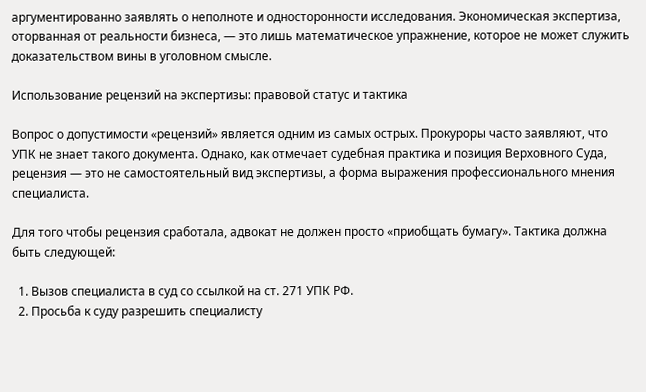аргументированно заявлять о неполноте и односторонности исследования. Экономическая экспертиза, оторванная от реальности бизнеса, — это лишь математическое упражнение, которое не может служить доказательством вины в уголовном смысле.

Использование рецензий на экспертизы: правовой статус и тактика

Вопрос о допустимости «рецензий» является одним из самых острых. Прокуроры часто заявляют, что УПК не знает такого документа. Однако, как отмечает судебная практика и позиция Верховного Суда, рецензия — это не самостоятельный вид экспертизы, а форма выражения профессионального мнения специалиста.

Для того чтобы рецензия сработала, адвокат не должен просто «приобщать бумагу». Тактика должна быть следующей:

  1. Вызов специалиста в суд со ссылкой на ст. 271 УПК РФ.
  2. Просьба к суду разрешить специалисту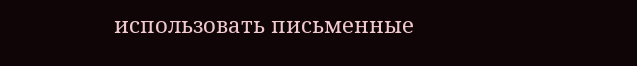использовать письменные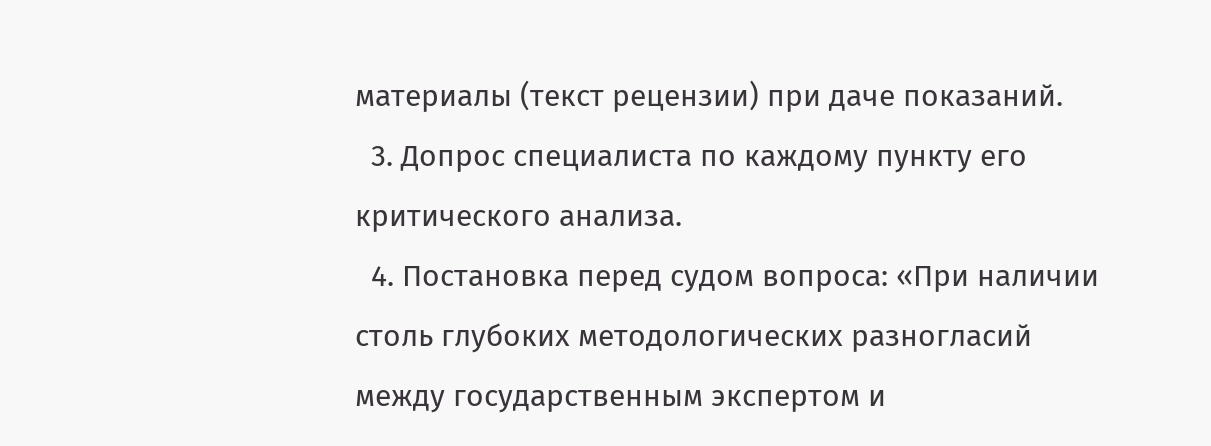материалы (текст рецензии) при даче показаний.
  3. Допрос специалиста по каждому пункту его критического анализа.
  4. Постановка перед судом вопроса: «При наличии столь глубоких методологических разногласий между государственным экспертом и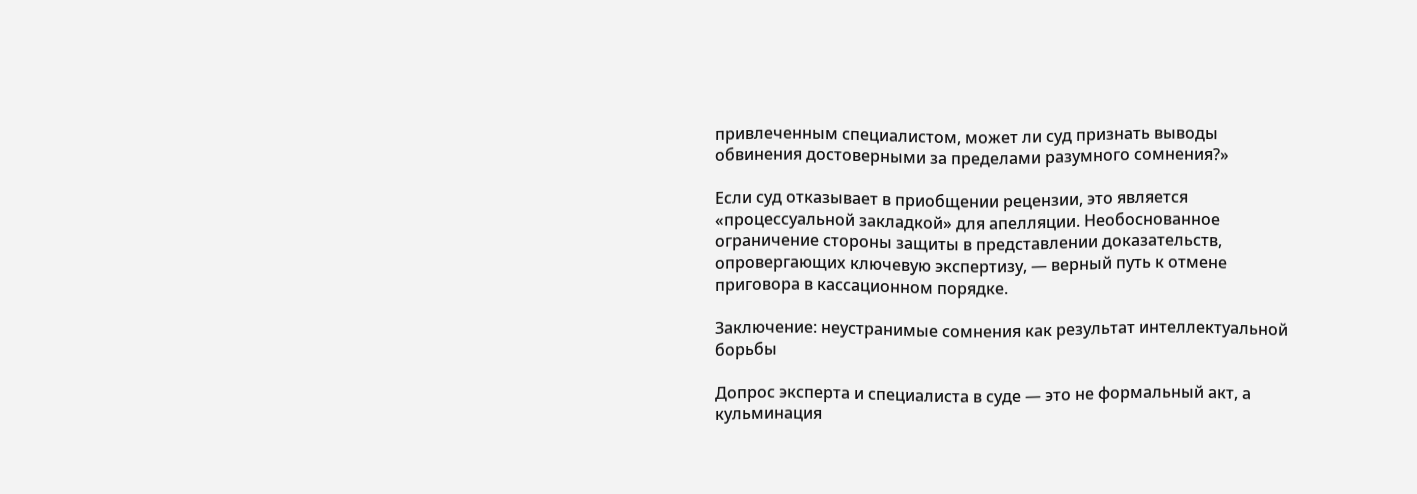привлеченным специалистом, может ли суд признать выводы обвинения достоверными за пределами разумного сомнения?»

Если суд отказывает в приобщении рецензии, это является «процессуальной закладкой» для апелляции. Необоснованное ограничение стороны защиты в представлении доказательств, опровергающих ключевую экспертизу, — верный путь к отмене приговора в кассационном порядке.

Заключение: неустранимые сомнения как результат интеллектуальной борьбы

Допрос эксперта и специалиста в суде — это не формальный акт, а кульминация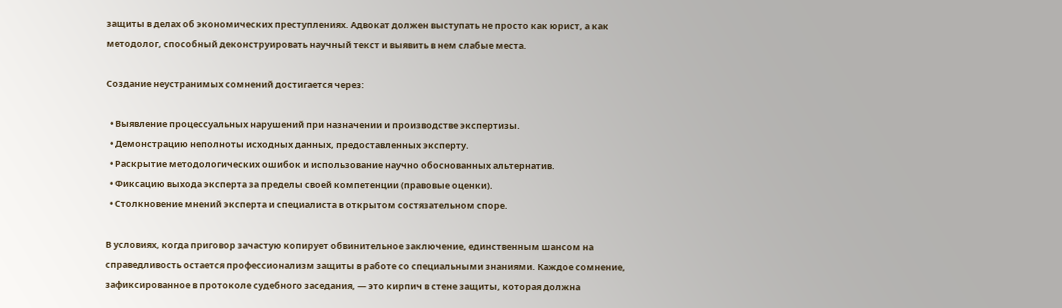защиты в делах об экономических преступлениях. Адвокат должен выступать не просто как юрист, а как методолог, способный деконструировать научный текст и выявить в нем слабые места.

Создание неустранимых сомнений достигается через:

  • Выявление процессуальных нарушений при назначении и производстве экспертизы.
  • Демонстрацию неполноты исходных данных, предоставленных эксперту.
  • Раскрытие методологических ошибок и использование научно обоснованных альтернатив.
  • Фиксацию выхода эксперта за пределы своей компетенции (правовые оценки).
  • Столкновение мнений эксперта и специалиста в открытом состязательном споре.

В условиях, когда приговор зачастую копирует обвинительное заключение, единственным шансом на справедливость остается профессионализм защиты в работе со специальными знаниями. Каждое сомнение, зафиксированное в протоколе судебного заседания, — это кирпич в стене защиты, которая должна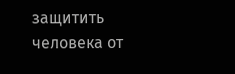защитить человека от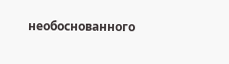необоснованного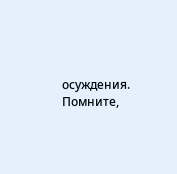осуждения. Помните,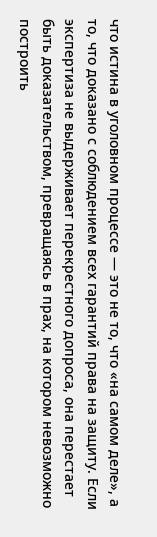что истина в уголовном процессе — это не то, что «на самом деле», а то, что доказано с соблюдением всех гарантий права на защиту. Если экспертиза не выдерживает перекрестного допроса, она перестает быть доказательством, превращаясь в прах, на котором невозможно построить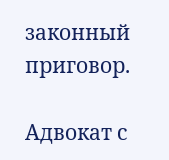законный приговор.

Адвокат с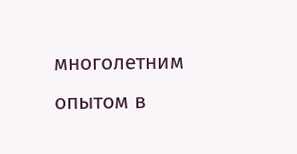многолетним опытом в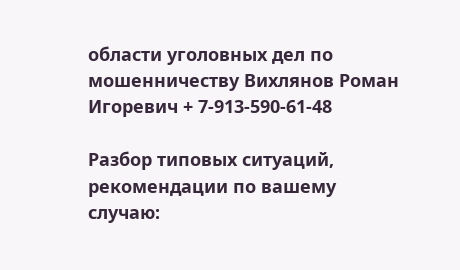области уголовных дел по мошенничеству Вихлянов Роман Игоревич + 7-913-590-61-48

Разбор типовых ситуаций, рекомендации по вашему случаю: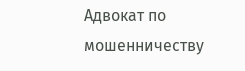Адвокат по мошенничеству